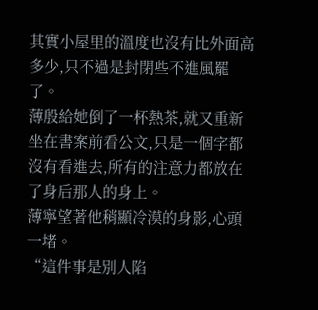其實小屋里的溫度也沒有比外面高多少,只不過是封閉些不進風罷了。
薄殷給她倒了一杯熱茶,就又重新坐在書案前看公文,只是一個字都沒有看進去,所有的注意力都放在了身后那人的身上。
薄寧望著他稍顯冷漠的身影,心頭一堵。
“這件事是別人陷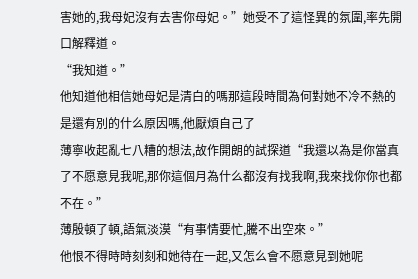害她的,我母妃沒有去害你母妃。”她受不了這怪異的氛圍,率先開口解釋道。
“我知道。”
他知道他相信她母妃是清白的嗎那這段時間為何對她不冷不熱的
是還有別的什么原因嗎,他厭煩自己了
薄寧收起亂七八糟的想法,故作開朗的試探道“我還以為是你當真了不愿意見我呢,那你這個月為什么都沒有找我啊,我來找你你也都不在。”
薄殷頓了頓,語氣淡漠“有事情要忙,騰不出空來。”
他恨不得時時刻刻和她待在一起,又怎么會不愿意見到她呢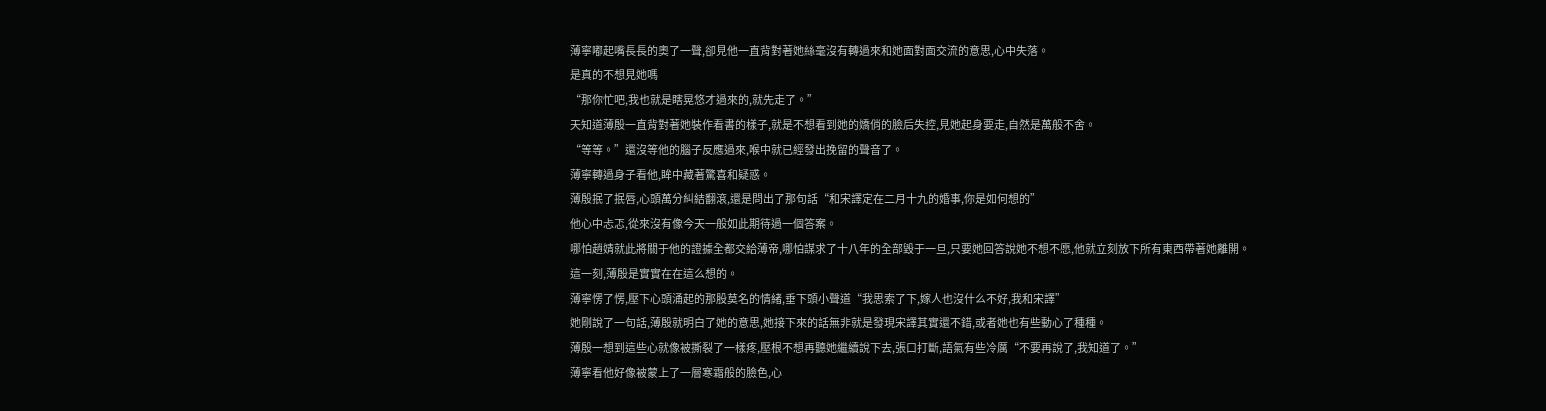薄寧嘟起嘴長長的奧了一聲,卻見他一直背對著她絲毫沒有轉過來和她面對面交流的意思,心中失落。
是真的不想見她嗎
“那你忙吧,我也就是瞎晃悠才過來的,就先走了。”
天知道薄殷一直背對著她裝作看書的樣子,就是不想看到她的嬌俏的臉后失控,見她起身要走,自然是萬般不舍。
“等等。”還沒等他的腦子反應過來,喉中就已經發出挽留的聲音了。
薄寧轉過身子看他,眸中藏著驚喜和疑惑。
薄殷抿了抿唇,心頭萬分糾結翻滾,還是問出了那句話“和宋譯定在二月十九的婚事,你是如何想的”
他心中忐忑,從來沒有像今天一般如此期待過一個答案。
哪怕趙婧就此將關于他的證據全都交給薄帝,哪怕謀求了十八年的全部毀于一旦,只要她回答說她不想不愿,他就立刻放下所有東西帶著她離開。
這一刻,薄殷是實實在在這么想的。
薄寧愣了愣,壓下心頭涌起的那股莫名的情緒,垂下頭小聲道“我思索了下,嫁人也沒什么不好,我和宋譯”
她剛說了一句話,薄殷就明白了她的意思,她接下來的話無非就是發現宋譯其實還不錯,或者她也有些動心了種種。
薄殷一想到這些心就像被撕裂了一樣疼,壓根不想再聽她繼續說下去,張口打斷,語氣有些冷厲“不要再說了,我知道了。”
薄寧看他好像被蒙上了一層寒霜般的臉色,心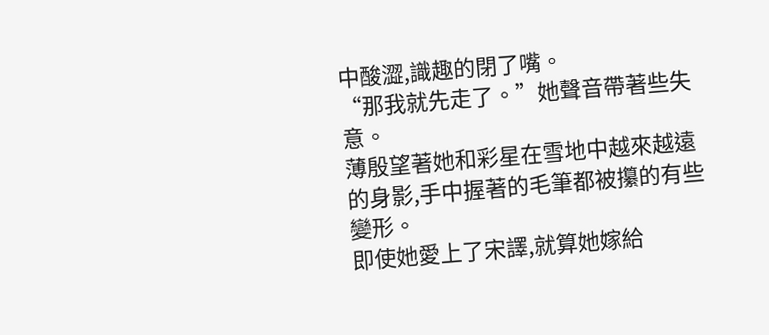中酸澀,識趣的閉了嘴。
“那我就先走了。”她聲音帶著些失意。
薄殷望著她和彩星在雪地中越來越遠的身影,手中握著的毛筆都被攥的有些變形。
即使她愛上了宋譯,就算她嫁給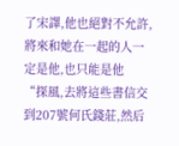了宋譯,他也絕對不允許,將來和她在一起的人一定是他,也只能是他
“探風,去將這些書信交到207號何氏錢莊,然后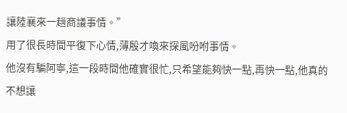讓陸襄來一趟商議事情。”
用了很長時間平復下心情,薄殷才喚來探風吩咐事情。
他沒有騙阿寧,這一段時間他確實很忙,只希望能夠快一點,再快一點,他真的不想讓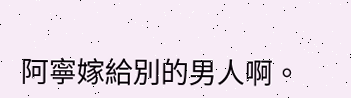阿寧嫁給別的男人啊。